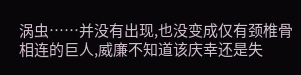涡虫……并没有出现,也没变成仅有颈椎骨相连的巨人,威廉不知道该庆幸还是失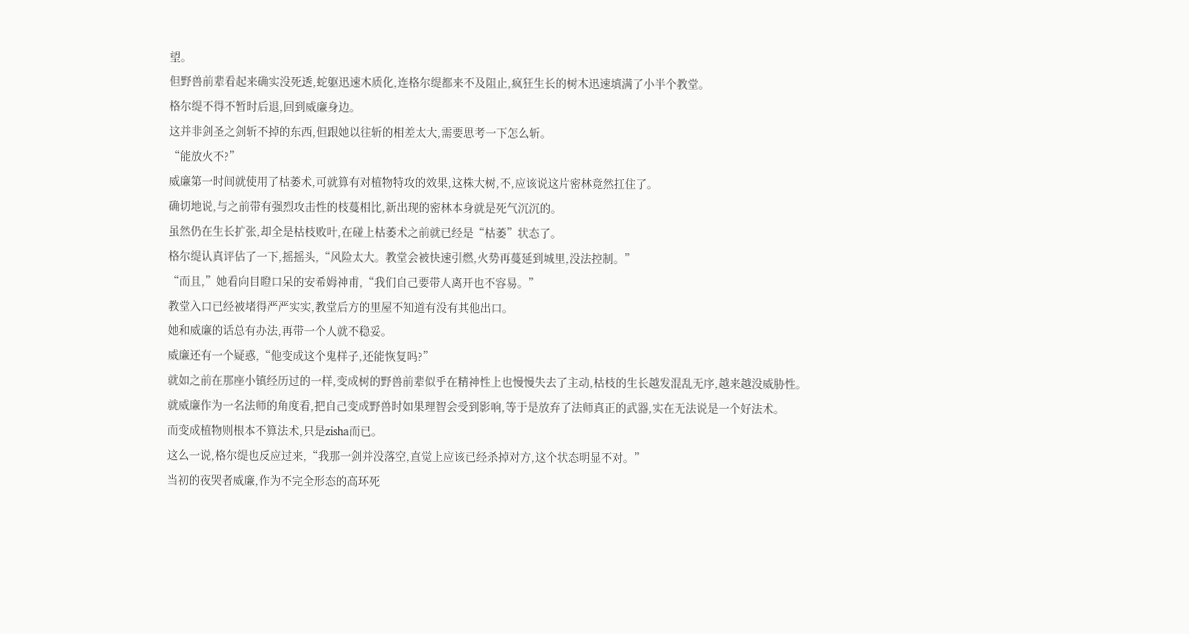望。
但野兽前辈看起来确实没死透,蛇躯迅速木质化,连格尔缇都来不及阻止,疯狂生长的树木迅速填满了小半个教堂。
格尔缇不得不暂时后退,回到威廉身边。
这并非剑圣之剑斩不掉的东西,但跟她以往斩的相差太大,需要思考一下怎么斩。
“能放火不?”
威廉第一时间就使用了枯萎术,可就算有对植物特攻的效果,这株大树,不,应该说这片密林竟然扛住了。
确切地说,与之前带有强烈攻击性的枝蔓相比,新出现的密林本身就是死气沉沉的。
虽然仍在生长扩张,却全是枯枝败叶,在碰上枯萎术之前就已经是“枯萎”状态了。
格尔缇认真评估了一下,摇摇头,“风险太大。教堂会被快速引燃,火势再蔓延到城里,没法控制。”
“而且,”她看向目瞪口呆的安希姆神甫,“我们自己要带人离开也不容易。”
教堂入口已经被堵得严严实实,教堂后方的里屋不知道有没有其他出口。
她和威廉的话总有办法,再带一个人就不稳妥。
威廉还有一个疑惑,“他变成这个鬼样子,还能恢复吗?”
就如之前在那座小镇经历过的一样,变成树的野兽前辈似乎在精神性上也慢慢失去了主动,枯枝的生长越发混乱无序,越来越没威胁性。
就威廉作为一名法师的角度看,把自己变成野兽时如果理智会受到影响,等于是放弃了法师真正的武器,实在无法说是一个好法术。
而变成植物则根本不算法术,只是zisha而已。
这么一说,格尔缇也反应过来,“我那一剑并没落空,直觉上应该已经杀掉对方,这个状态明显不对。”
当初的夜哭者威廉,作为不完全形态的高环死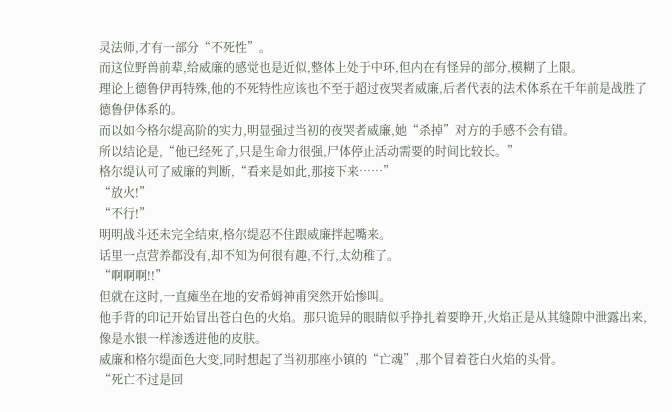灵法师,才有一部分“不死性”。
而这位野兽前辈,给威廉的感觉也是近似,整体上处于中环,但内在有怪异的部分,模糊了上限。
理论上德鲁伊再特殊,他的不死特性应该也不至于超过夜哭者威廉,后者代表的法术体系在千年前是战胜了德鲁伊体系的。
而以如今格尔缇高阶的实力,明显强过当初的夜哭者威廉,她“杀掉”对方的手感不会有错。
所以结论是,“他已经死了,只是生命力很强,尸体停止活动需要的时间比较长。”
格尔缇认可了威廉的判断,“看来是如此,那接下来……”
“放火!”
“不行!”
明明战斗还未完全结束,格尔缇忍不住跟威廉拌起嘴来。
话里一点营养都没有,却不知为何很有趣,不行,太幼稚了。
“啊啊啊!!”
但就在这时,一直瘫坐在地的安希姆神甫突然开始惨叫。
他手背的印记开始冒出苍白色的火焰。那只诡异的眼睛似乎挣扎着要睁开,火焰正是从其缝隙中泄露出来,像是水银一样渗透进他的皮肤。
威廉和格尔缇面色大变,同时想起了当初那座小镇的“亡魂”,那个冒着苍白火焰的头骨。
“死亡不过是回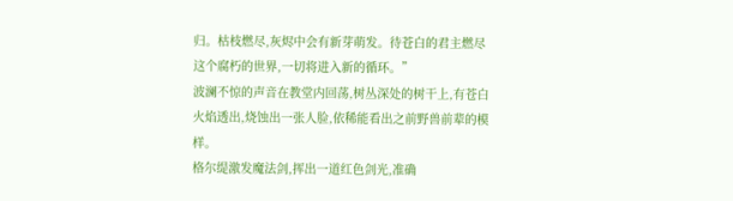归。枯枝燃尽,灰烬中会有新芽萌发。待苍白的君主燃尽这个腐朽的世界,一切将进入新的循环。”
波澜不惊的声音在教堂内回荡,树丛深处的树干上,有苍白火焰透出,烧蚀出一张人脸,依稀能看出之前野兽前辈的模样。
格尔缇激发魔法剑,挥出一道红色剑光,准确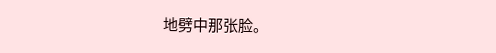地劈中那张脸。